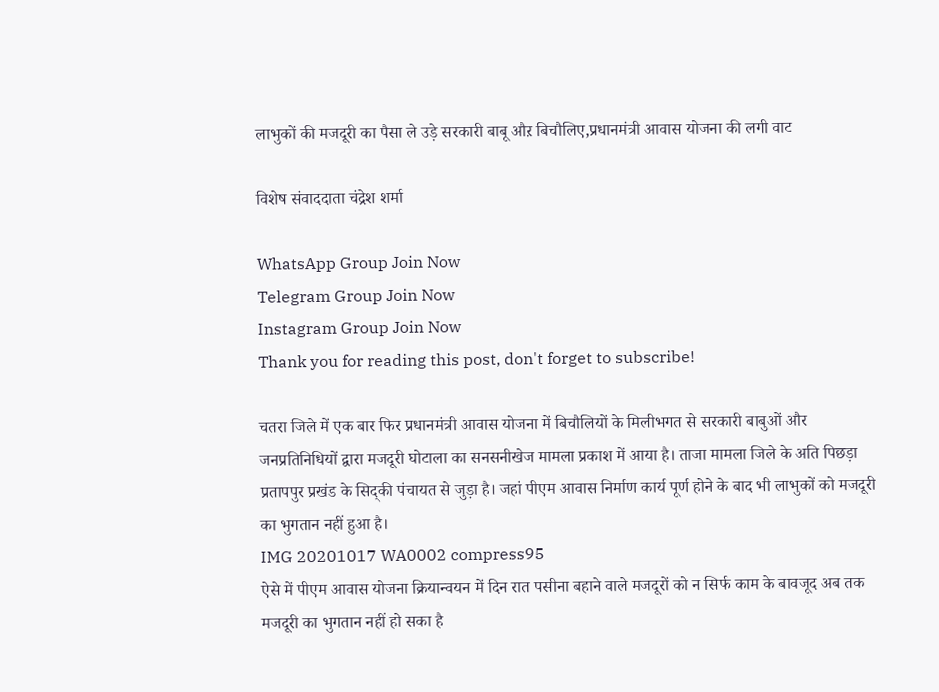लाभुकों की मजदूरी का पैसा ले उड़े सरकारी बाबू औऱ बिचौलिए,प्रधानमंत्री आवास योजना की लगी वाट

विशेष संवाददाता चंद्रेश शर्मा

WhatsApp Group Join Now
Telegram Group Join Now
Instagram Group Join Now
Thank you for reading this post, don't forget to subscribe!

चतरा जिले में एक बार फिर प्रधानमंत्री आवास योजना में बिचौलियों के मिलीभगत से सरकारी बाबुओं और जनप्रतिनिधियों द्वारा मजदूरी घोटाला का सनसनीखेज मामला प्रकाश में आया है। ताजा मामला जिले के अति पिछड़ा प्रतापपुर प्रखंड के सिद्की पंचायत से जुड़ा है। जहां पीएम आवास निर्माण कार्य पूर्ण होने के बाद भी लाभुकों को मजदूरी का भुगतान नहीं हुआ है।
IMG 20201017 WA0002 compress95
ऐसे में पीएम आवास योजना क्रियान्वयन में दिन रात पसीना बहाने वाले मजदूरों को न सिर्फ काम के बावजूद अब तक मजदूरी का भुगतान नहीं हो सका है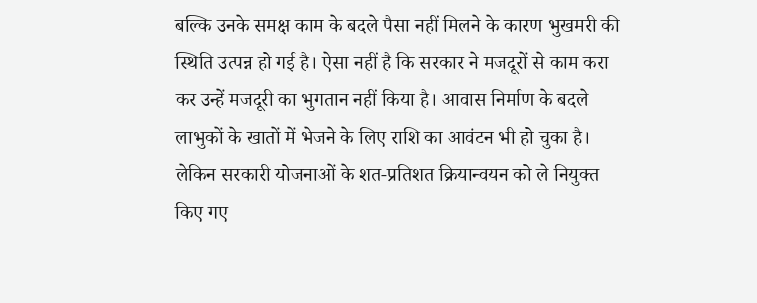बल्कि उनके समक्ष काम के बदले पैसा नहीं मिलने के कारण भुखमरी की स्थिति उत्पन्न हो गई है। ऐसा नहीं है कि सरकार ने मजदूरों से काम करा कर उन्हें मजदूरी का भुगतान नहीं किया है। आवास निर्माण के बदले लाभुकों के खातों में भेजने के लिए राशि का आवंटन भी हो चुका है। लेकिन सरकारी योजनाओं के शत-प्रतिशत क्रियान्वयन को ले नियुक्त किए गए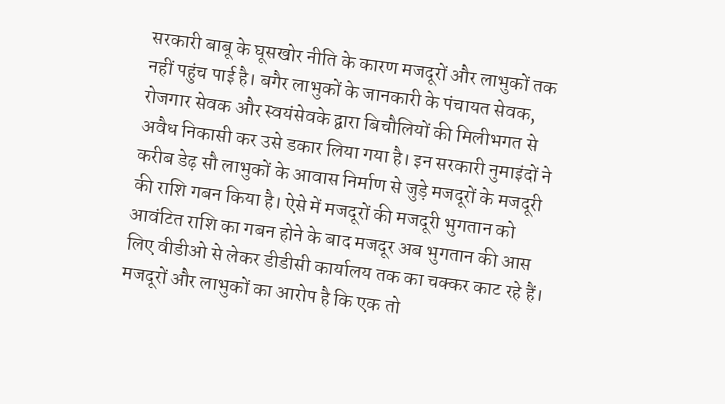सरकारी बाबू के घूसखोर नीति के कारण मजदूरों और लाभुकों तक नहीं पहुंच पाई है। बगैर लाभुकों के जानकारी के पंचायत सेवक, रोजगार सेवक और स्वयंसेवके द्वारा बिचौलियों की मिलीभगत से अवैध निकासी कर उसे डकार लिया गया है। इन सरकारी नुमाइंदों ने करीब डेढ़ सौ लाभुकों के आवास निर्माण से जुड़े मजदूरों के मजदूरी की राशि गबन किया है। ऐसे में मजदूरों की मजदूरी भुगतान को आवंटित राशि का गबन होने के बाद मजदूर अब भुगतान की आस लिए वीडीओ से लेकर डीडीसी कार्यालय तक का चक्कर काट रहे हैं। मजदूरों और लाभुकों का आरोप है कि एक तो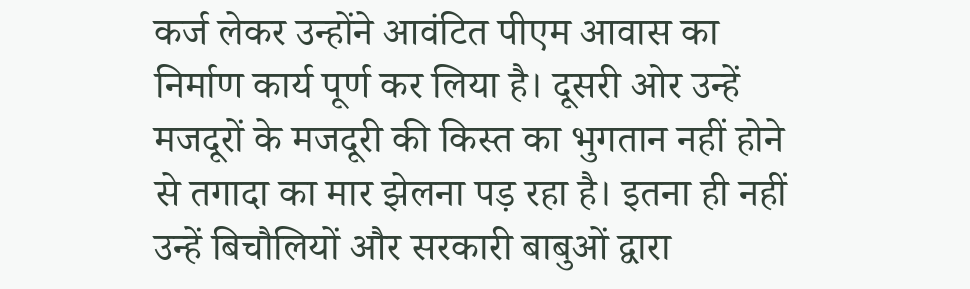कर्ज लेकर उन्होंने आवंटित पीएम आवास का निर्माण कार्य पूर्ण कर लिया है। दूसरी ओर उन्हें मजदूरों के मजदूरी की किस्त का भुगतान नहीं होने से तगादा का मार झेलना पड़ रहा है। इतना ही नहीं उन्हें बिचौलियों और सरकारी बाबुओं द्वारा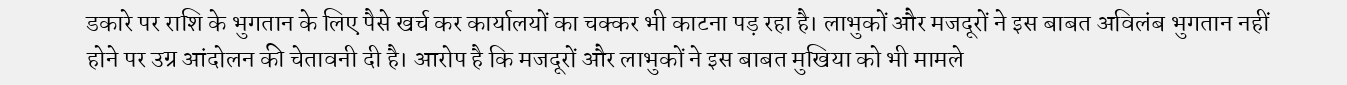डकारे पर राशि के भुगतान के लिए पैसे खर्च कर कार्यालयों का चक्कर भी काटना पड़ रहा है। लाभुकों और मजदूरों ने इस बाबत अविलंब भुगतान नहीं होने पर उग्र आंदोलन की चेतावनी दी है। आरोप है कि मजदूरों और लाभुकों ने इस बाबत मुखिया को भी मामले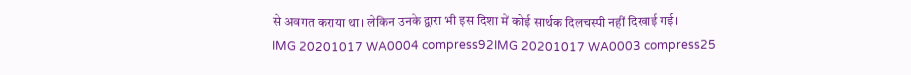से अवगत कराया था। लेकिन उनके द्वारा भी इस दिशा में कोई सार्थक दिलचस्पी नहीं दिखाई गई।
IMG 20201017 WA0004 compress92IMG 20201017 WA0003 compress25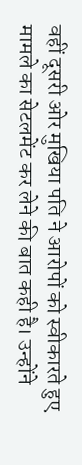वहीं दूसरी ओर मुखिया पति ने आरोपों को स्वीकारते हुए मामले का सेटलमेंट कर लेने की बात कही है। उन्होंने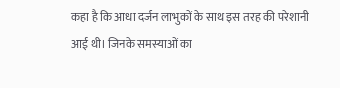कहा है कि आधा दर्जन लाभुकों के साथ इस तरह की परेशानी आई थी। जिनके समस्याओं का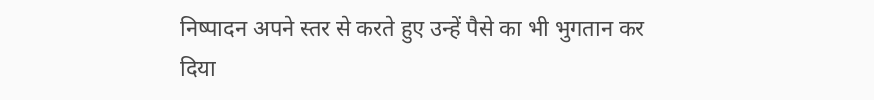निष्पादन अपने स्तर से करते हुए उन्हें पैसे का भी भुगतान कर दिया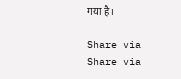गया है।

Share via
Share via